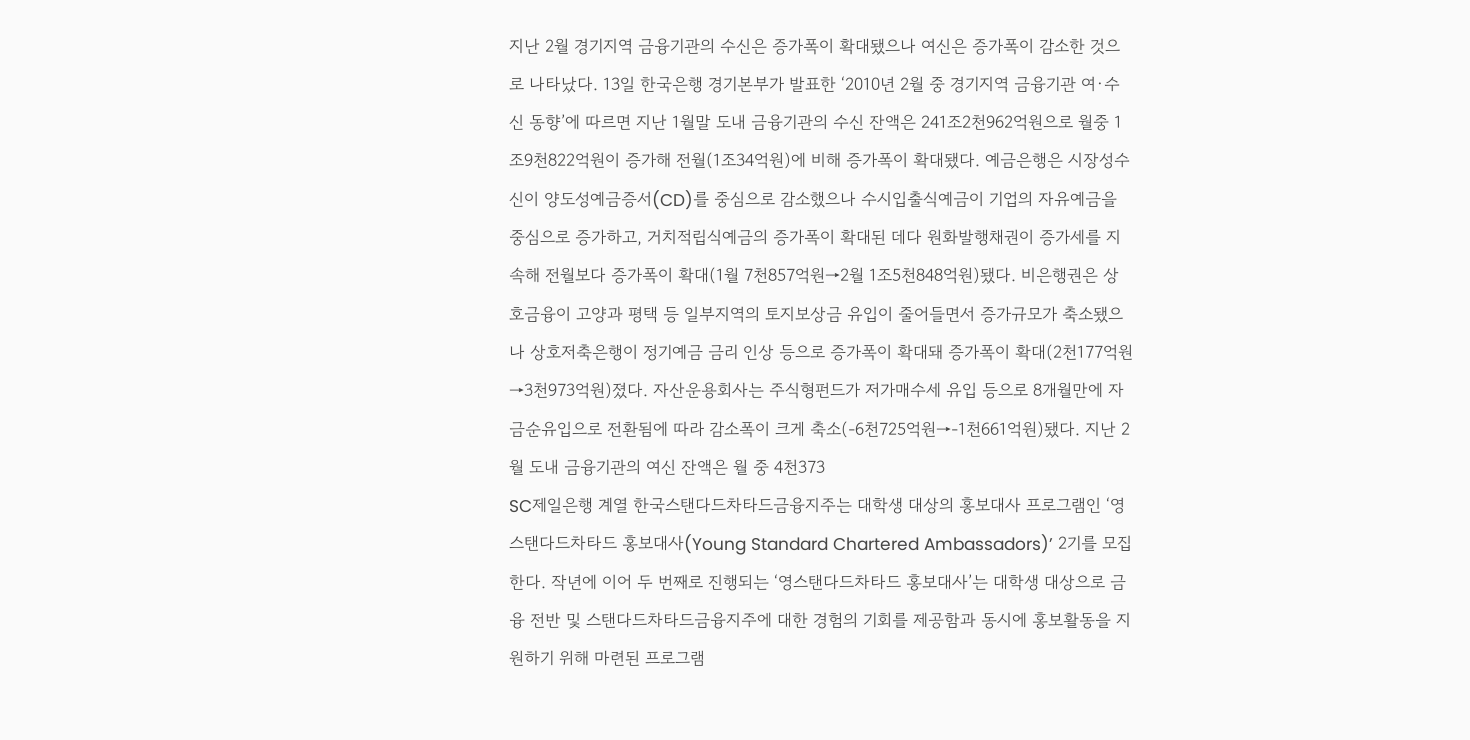지난 2월 경기지역 금융기관의 수신은 증가폭이 확대됐으나 여신은 증가폭이 감소한 것으로 나타났다. 13일 한국은행 경기본부가 발표한 ‘2010년 2월 중 경기지역 금융기관 여·수신 동향’에 따르면 지난 1월말 도내 금융기관의 수신 잔액은 241조2천962억원으로 월중 1조9천822억원이 증가해 전월(1조34억원)에 비해 증가폭이 확대됐다. 예금은행은 시장성수신이 양도성예금증서(CD)를 중심으로 감소했으나 수시입출식예금이 기업의 자유예금을 중심으로 증가하고, 거치적립식예금의 증가폭이 확대된 데다 원화발행채권이 증가세를 지속해 전월보다 증가폭이 확대(1월 7천857억원→2월 1조5천848억원)됐다. 비은행권은 상호금융이 고양과 평택 등 일부지역의 토지보상금 유입이 줄어들면서 증가규모가 축소됐으나 상호저축은행이 정기예금 금리 인상 등으로 증가폭이 확대돼 증가폭이 확대(2천177억원→3천973억원)졌다. 자산운용회사는 주식형펀드가 저가매수세 유입 등으로 8개월만에 자금순유입으로 전환됨에 따라 감소폭이 크게 축소(-6천725억원→-1천661억원)됐다. 지난 2월 도내 금융기관의 여신 잔액은 월 중 4천373
SC제일은행 계열 한국스탠다드차타드금융지주는 대학생 대상의 홍보대사 프로그램인 ‘영스탠다드차타드 홍보대사(Young Standard Chartered Ambassadors)’ 2기를 모집한다. 작년에 이어 두 번째로 진행되는 ‘영스탠다드차타드 홍보대사’는 대학생 대상으로 금융 전반 및 스탠다드차타드금융지주에 대한 경험의 기회를 제공함과 동시에 홍보활동을 지원하기 위해 마련된 프로그램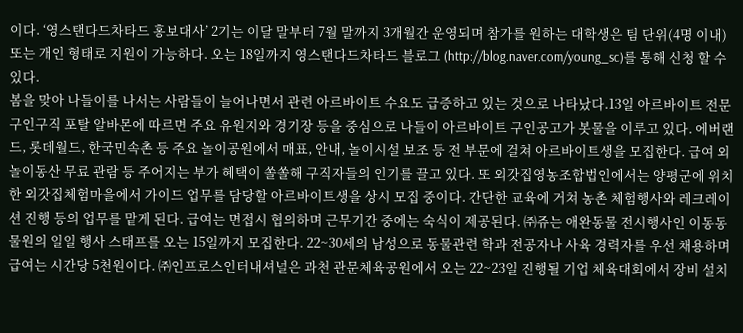이다. ‘영스탠다드차타드 홍보대사’ 2기는 이달 말부터 7월 말까지 3개월간 운영되며 참가를 원하는 대학생은 팀 단위(4명 이내) 또는 개인 형태로 지원이 가능하다. 오는 18일까지 영스탠다드차타드 블로그 (http://blog.naver.com/young_sc)를 통해 신청 할 수 있다.
봄을 맞아 나들이를 나서는 사람들이 늘어나면서 관련 아르바이트 수요도 급증하고 있는 것으로 나타났다.13일 아르바이트 전문 구인구직 포탈 알바몬에 따르면 주요 유원지와 경기장 등을 중심으로 나들이 아르바이트 구인공고가 봇물을 이루고 있다. 에버랜드, 롯데월드, 한국민속촌 등 주요 놀이공원에서 매표, 안내, 놀이시설 보조 등 전 부문에 걸쳐 아르바이트생을 모집한다. 급여 외 놀이동산 무료 관람 등 주어지는 부가 혜택이 쏠쏠해 구직자들의 인기를 끌고 있다. 또 외갓집영농조합법인에서는 양평군에 위치한 외갓집체험마을에서 가이드 업무를 담당할 아르바이트생을 상시 모집 중이다. 간단한 교육에 거쳐 농촌 체험행사와 레크레이션 진행 등의 업무를 맡게 된다. 급여는 면접시 협의하며 근무기간 중에는 숙식이 제공된다. ㈜쥬는 애완동물 전시행사인 이동동물원의 일일 행사 스태프를 오는 15일까지 모집한다. 22~30세의 남성으로 동물관련 학과 전공자나 사육 경력자를 우선 채용하며 급여는 시간당 5천원이다. ㈜인프로스인터내셔널은 과천 관문체육공원에서 오는 22~23일 진행될 기업 체육대회에서 장비 설치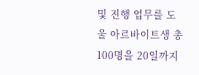및 진행 업무를 도울 아르바이트생 총 100명을 20일까지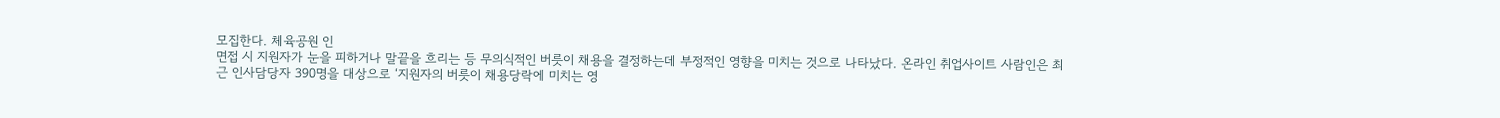모집한다. 체육공원 인
면접 시 지원자가 눈을 피하거나 말끝을 흐리는 등 무의식적인 버릇이 채용을 결정하는데 부정적인 영향을 미치는 것으로 나타났다. 온라인 취업사이트 사람인은 최근 인사담당자 390명을 대상으로 ‘지원자의 버릇이 채용당락에 미치는 영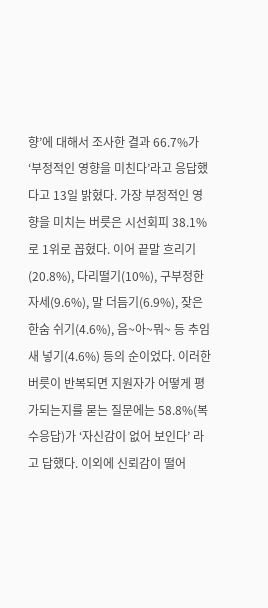향’에 대해서 조사한 결과 66.7%가 ‘부정적인 영향을 미친다’라고 응답했다고 13일 밝혔다. 가장 부정적인 영향을 미치는 버릇은 시선회피 38.1%로 1위로 꼽혔다. 이어 끝말 흐리기(20.8%), 다리떨기(10%), 구부정한 자세(9.6%), 말 더듬기(6.9%), 잦은 한숨 쉬기(4.6%), 음~아~뭐~ 등 추임새 넣기(4.6%) 등의 순이었다. 이러한 버릇이 반복되면 지원자가 어떻게 평가되는지를 묻는 질문에는 58.8%(복수응답)가 ‘자신감이 없어 보인다’ 라고 답했다. 이외에 신뢰감이 떨어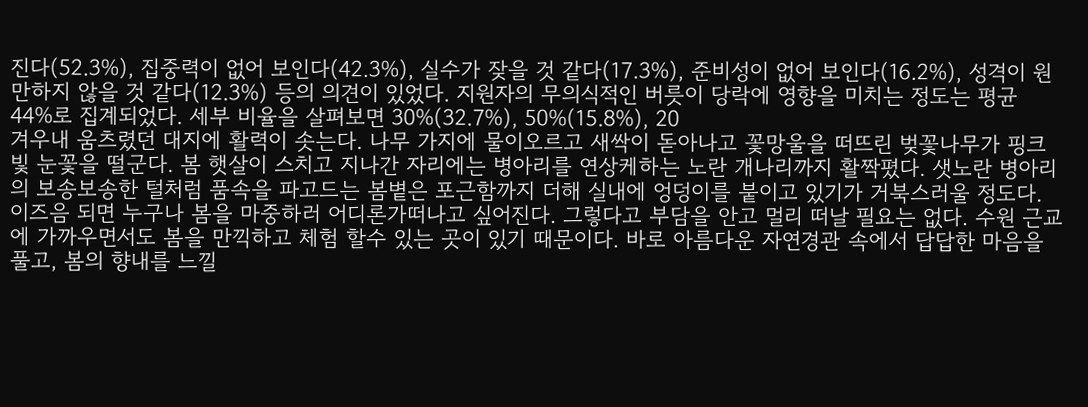진다(52.3%), 집중력이 없어 보인다(42.3%), 실수가 잦을 것 같다(17.3%), 준비성이 없어 보인다(16.2%), 성격이 원만하지 않을 것 같다(12.3%) 등의 의견이 있었다. 지원자의 무의식적인 버릇이 당락에 영향을 미치는 정도는 평균 44%로 집계되었다. 세부 비율을 살펴보면 30%(32.7%), 50%(15.8%), 20
겨우내 움츠렸던 대지에 활력이 솟는다. 나무 가지에 물이오르고 새싹이 돋아나고 꽃망울을 떠뜨린 벚꽃나무가 핑크빛 눈꽃을 떨군다. 봄 햇살이 스치고 지나간 자리에는 병아리를 연상케하는 노란 개나리까지 활짝폈다. 샛노란 병아리의 보송보송한 털처럼 품속을 파고드는 봄볕은 포근함까지 더해 실내에 엉덩이를 붙이고 있기가 거북스러울 정도다. 이즈음 되면 누구나 봄을 마중하러 어디론가떠나고 싶어진다. 그렇다고 부담을 안고 멀리 떠날 필요는 없다. 수원 근교에 가까우면서도 봄을 만끽하고 체험 할수 있는 곳이 있기 때문이다. 바로 아름다운 자연경관 속에서 답답한 마음을 풀고, 봄의 향내를 느낄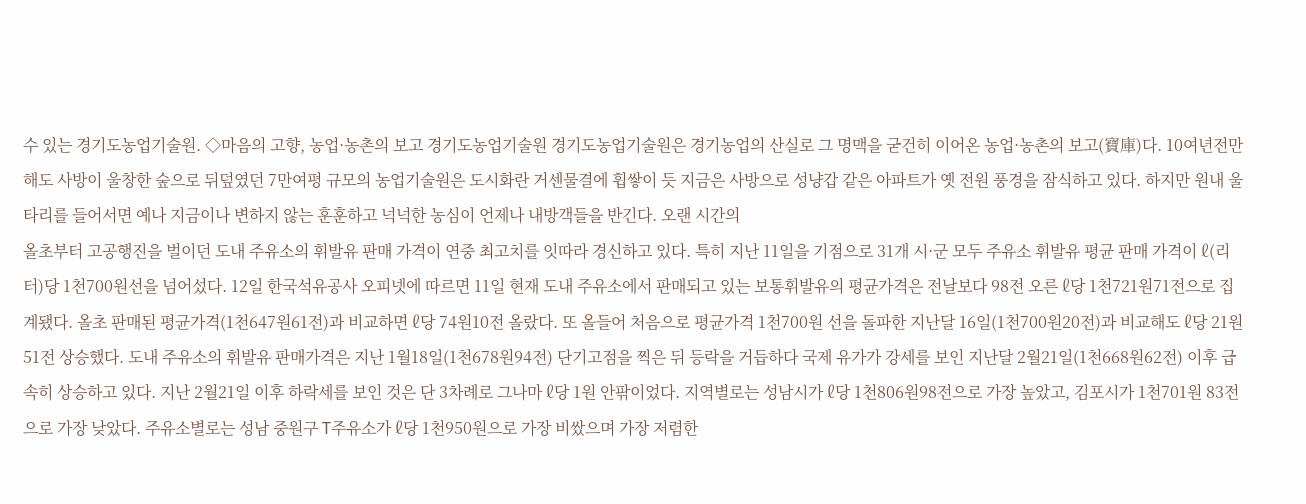수 있는 경기도농업기술원. ◇마음의 고향, 농업·농촌의 보고 경기도농업기술원 경기도농업기술원은 경기농업의 산실로 그 명맥을 굳건히 이어온 농업·농촌의 보고(寶庫)다. 10여년전만 해도 사방이 울창한 숲으로 뒤덮였던 7만여평 규모의 농업기술원은 도시화란 거센물결에 휩쌓이 듯 지금은 사방으로 성냥갑 같은 아파트가 옛 전원 풍경을 잠식하고 있다. 하지만 원내 울타리를 들어서면 예나 지금이나 변하지 않는 훈훈하고 넉넉한 농심이 언제나 내방객들을 반긴다. 오랜 시간의
올초부터 고공행진을 벌이던 도내 주유소의 휘발유 판매 가격이 연중 최고치를 잇따라 경신하고 있다. 특히 지난 11일을 기점으로 31개 시·군 모두 주유소 휘발유 평균 판매 가격이 ℓ(리터)당 1천700원선을 넘어섰다. 12일 한국석유공사 오피넷에 따르면 11일 현재 도내 주유소에서 판매되고 있는 보통휘발유의 평균가격은 전날보다 98전 오른 ℓ당 1천721원71전으로 집계됐다. 올초 판매된 평균가격(1천647원61전)과 비교하면 ℓ당 74원10전 올랐다. 또 올들어 처음으로 평균가격 1천700원 선을 돌파한 지난달 16일(1천700원20전)과 비교해도 ℓ당 21원51전 상승했다. 도내 주유소의 휘발유 판매가격은 지난 1월18일(1천678원94전) 단기고점을 찍은 뒤 등락을 거듭하다 국제 유가가 강세를 보인 지난달 2월21일(1천668원62전) 이후 급속히 상승하고 있다. 지난 2월21일 이후 하락세를 보인 것은 단 3차례로 그나마 ℓ당 1원 안팎이었다. 지역별로는 성남시가 ℓ당 1천806원98전으로 가장 높았고, 김포시가 1천701원 83전으로 가장 낮았다. 주유소별로는 성남 중원구 T주유소가 ℓ당 1천950원으로 가장 비쌌으며 가장 저렴한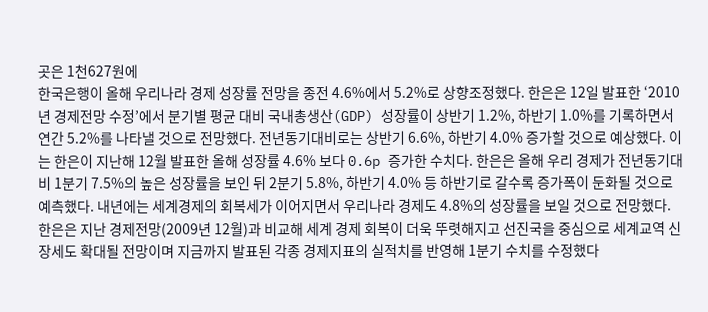곳은 1천627원에
한국은행이 올해 우리나라 경제 성장률 전망을 종전 4.6%에서 5.2%로 상향조정했다. 한은은 12일 발표한 ‘2010년 경제전망 수정’에서 분기별 평균 대비 국내총생산(GDP) 성장률이 상반기 1.2%, 하반기 1.0%를 기록하면서 연간 5.2%를 나타낼 것으로 전망했다. 전년동기대비로는 상반기 6.6%, 하반기 4.0% 증가할 것으로 예상했다. 이는 한은이 지난해 12월 발표한 올해 성장률 4.6% 보다 0.6p 증가한 수치다. 한은은 올해 우리 경제가 전년동기대비 1분기 7.5%의 높은 성장률을 보인 뒤 2분기 5.8%, 하반기 4.0% 등 하반기로 갈수록 증가폭이 둔화될 것으로 예측했다. 내년에는 세계경제의 회복세가 이어지면서 우리나라 경제도 4.8%의 성장률을 보일 것으로 전망했다. 한은은 지난 경제전망(2009년 12월)과 비교해 세계 경제 회복이 더욱 뚜렷해지고 선진국을 중심으로 세계교역 신장세도 확대될 전망이며 지금까지 발표된 각종 경제지표의 실적치를 반영해 1분기 수치를 수정했다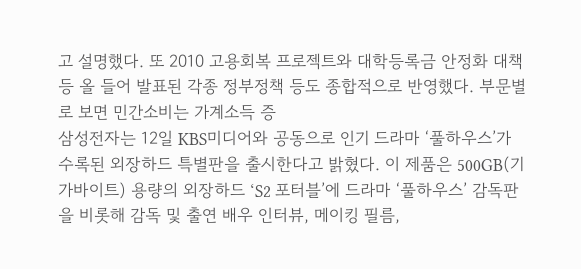고 설명했다. 또 2010 고용회복 프로젝트와 대학등록금 안정화 대책 등 올 들어 발표된 각종 정부정책 등도 종합적으로 반영했다. 부문별로 보면 민간소비는 가계소득 증
삼성전자는 12일 KBS미디어와 공동으로 인기 드라마 ‘풀하우스’가 수록된 외장하드 특별판을 출시한다고 밝혔다. 이 제품은 500GB(기가바이트) 용량의 외장하드 ‘S2 포터블’에 드라마 ‘풀하우스’ 감독판을 비롯해 감독 및 출연 배우 인터뷰, 메이킹 필름,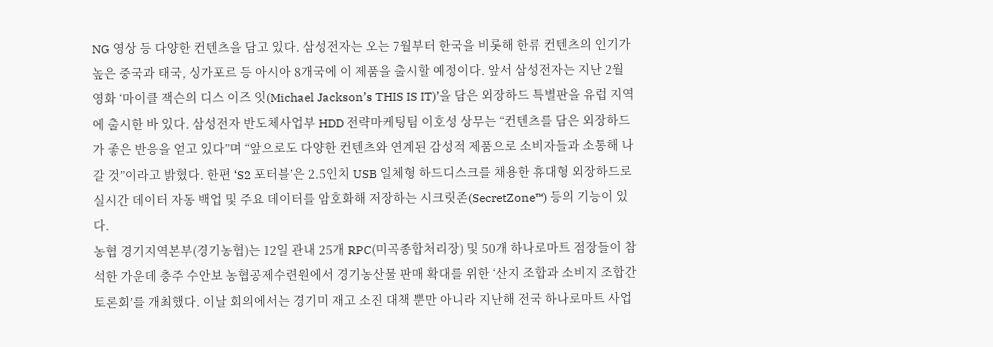NG 영상 등 다양한 컨텐츠을 담고 있다. 삼성전자는 오는 7월부터 한국을 비롯해 한류 컨텐츠의 인기가 높은 중국과 태국, 싱가포르 등 아시아 8개국에 이 제품을 출시할 예정이다. 앞서 삼성전자는 지난 2월 영화 ‘마이클 잭슨의 디스 이즈 잇(Michael Jackson’s THIS IS IT)’을 담은 외장하드 특별판을 유럽 지역에 출시한 바 있다. 삼성전자 반도체사업부 HDD 전략마케팅팀 이호성 상무는 “컨텐츠를 담은 외장하드가 좋은 반응을 얻고 있다”며 “앞으로도 다양한 컨텐츠와 연계된 감성적 제품으로 소비자들과 소통해 나갈 것”이라고 밝혔다. 한편 ‘S2 포터블’은 2.5인치 USB 일체형 하드디스크를 채용한 휴대형 외장하드로 실시간 데이터 자동 백업 및 주요 데이터를 암호화해 저장하는 시크릿존(SecretZone™) 등의 기능이 있다.
농협 경기지역본부(경기농협)는 12일 관내 25개 RPC(미곡종합처리장) 및 50개 하나로마트 점장들이 참석한 가운데 충주 수안보 농협공제수련원에서 경기농산물 판매 확대를 위한 ‘산지 조합과 소비지 조합간 토론회’를 개최했다. 이날 회의에서는 경기미 재고 소진 대책 뿐만 아니라 지난해 전국 하나로마트 사업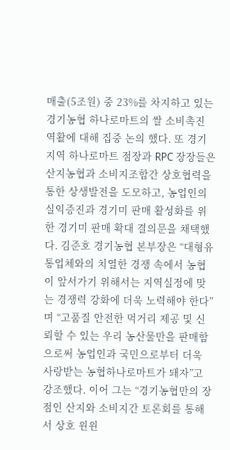매출(5조원) 중 23%를 차지하고 있는 경기농협 하나로마트의 쌀 소비촉진 역활에 대해 집중 논의 했다. 또 경기지역 하나로마트 점장과 RPC 장장들은 산지농협과 소비지조합간 상호협력을 통한 상생발전을 도모하고, 농업인의 실익증진과 경기미 판매 활성화를 위한 경기미 판매 확대 결의문을 채택했다. 김준호 경기농협 본부장은 “대형유통업체와의 치열한 경쟁 속에서 농협이 앞서가기 위해서는 지역실정에 맞는 경쟁력 강화에 더욱 노력해야 한다”며 “고품질 안전한 먹거리 제공 및 신뢰할 수 있는 우리 농산물만을 판매함으로써 농업인과 국민으로부터 더욱 사랑받는 농협하나로마트가 돼자”고 강조했다. 이어 그는 “경기농협만의 장점인 산지와 소비지간 토론회를 통해서 상호 윈윈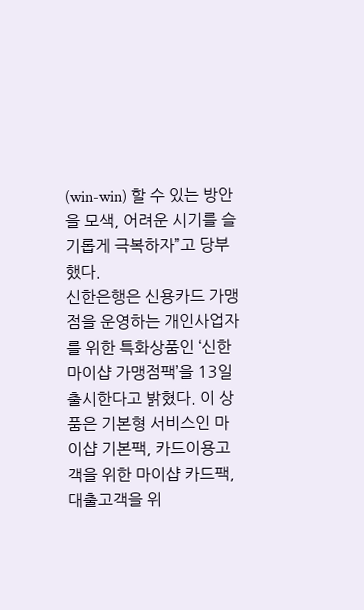(win-win) 할 수 있는 방안을 모색, 어려운 시기를 슬기롭게 극복하자”고 당부했다.
신한은행은 신용카드 가맹점을 운영하는 개인사업자를 위한 특화상품인 ‘신한 마이샵 가맹점팩’을 13일 출시한다고 밝혔다. 이 상품은 기본형 서비스인 마이샵 기본팩, 카드이용고객을 위한 마이샵 카드팩, 대출고객을 위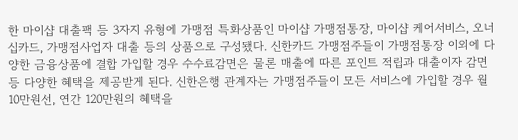한 마이샵 대출팩 등 3자지 유형에 가맹점 특화상품인 마이샵 가맹점통장, 마이샵 케어서비스, 오너십카드, 가맹점사업자 대출 등의 상품으로 구성됐다. 신한카드 가맹점주들이 가맹점통장 이외에 다양한 금융상품에 결합 가입할 경우 수수료감면은 물론 매출에 따른 포인트 적립과 대출이자 감면 등 다양한 혜택을 제공받게 된다. 신한은행 관계자는 가맹점주들이 모든 서비스에 가입할 경우 월 10만원선, 연간 120만원의 혜택을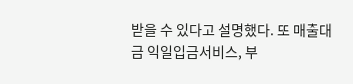받을 수 있다고 설명했다. 또 매출대금 익일입금서비스, 부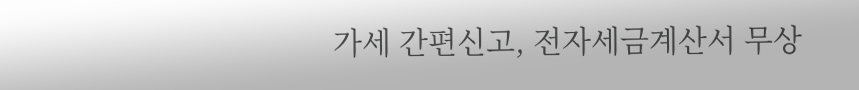가세 간편신고, 전자세금계산서 무상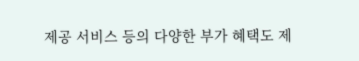제공 서비스 등의 다양한 부가 혜택도 제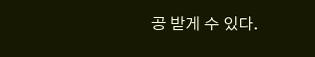공 받게 수 있다.